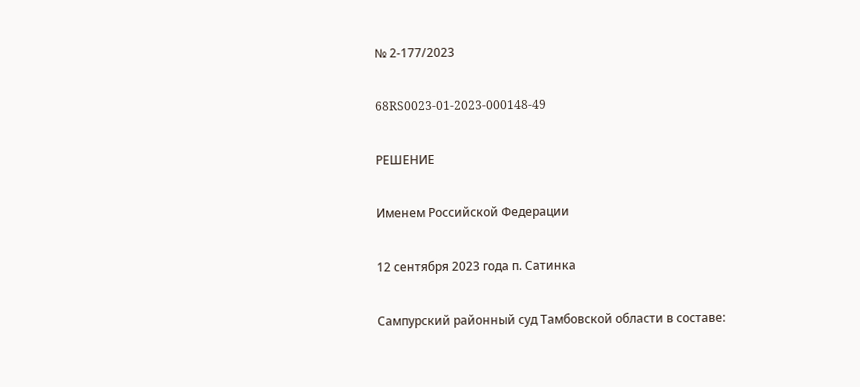№ 2-177/2023

68RS0023-01-2023-000148-49

РЕШЕНИЕ

Именем Российской Федерации

12 сентября 2023 года п. Сатинка

Сампурский районный суд Тамбовской области в составе: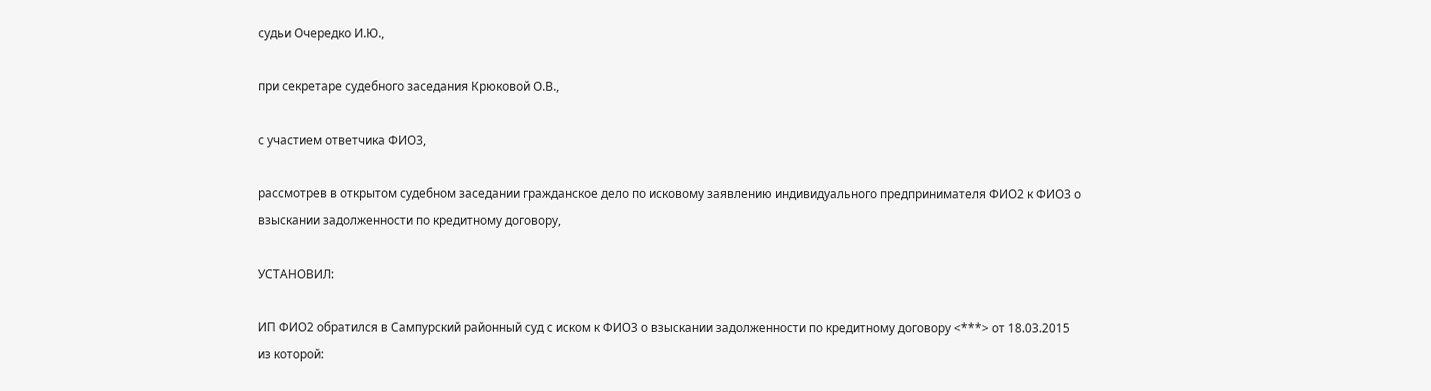судьи Очередко И.Ю.,

при секретаре судебного заседания Крюковой О.В.,

с участием ответчика ФИО3,

рассмотрев в открытом судебном заседании гражданское дело по исковому заявлению индивидуального предпринимателя ФИО2 к ФИО3 о взыскании задолженности по кредитному договору,

УСТАНОВИЛ:

ИП ФИО2 обратился в Сампурский районный суд с иском к ФИО3 о взыскании задолженности по кредитному договору <***> от 18.03.2015 из которой: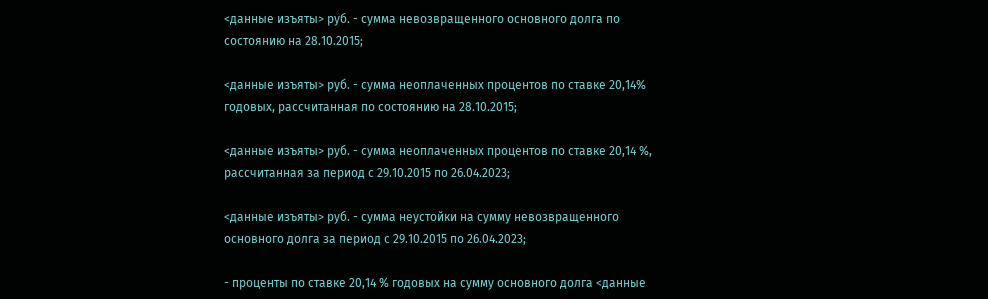<данные изъяты> руб. - сумма невозвращенного основного долга по состоянию на 28.10.2015;

<данные изъяты> руб. - сумма неоплаченных процентов по ставке 20,14% годовых, рассчитанная по состоянию на 28.10.2015;

<данные изъяты> руб. - сумма неоплаченных процентов по ставке 20,14 %, рассчитанная за период с 29.10.2015 по 26.04.2023;

<данные изъяты> руб. - сумма неустойки на сумму невозвращенного основного долга за период с 29.10.2015 по 26.04.2023;

- проценты по ставке 20,14 % годовых на сумму основного долга <данные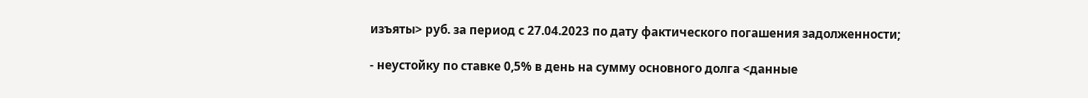изъяты> руб. за период с 27.04.2023 по дату фактического погашения задолженности;

- неустойку по ставке 0,5% в день на сумму основного долга <данные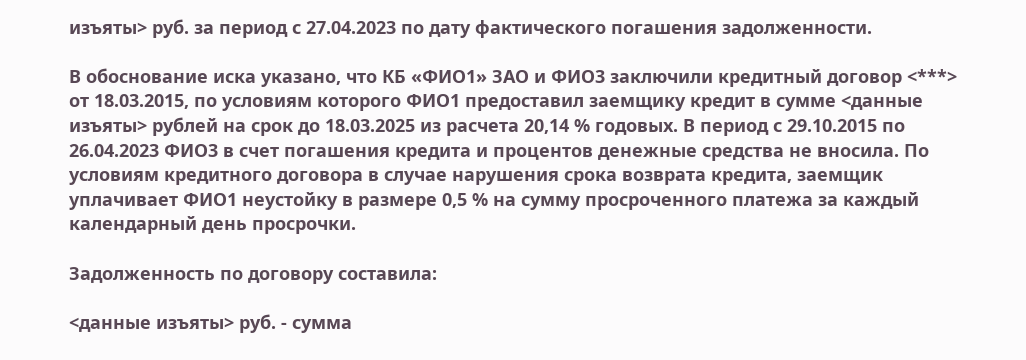изъяты> руб. за период с 27.04.2023 по дату фактического погашения задолженности.

В обоснование иска указано, что КБ «ФИО1» ЗАО и ФИО3 заключили кредитный договор <***> от 18.03.2015, по условиям которого ФИО1 предоставил заемщику кредит в сумме <данные изъяты> рублей на срок до 18.03.2025 из расчета 20,14 % годовых. В период с 29.10.2015 по 26.04.2023 ФИО3 в счет погашения кредита и процентов денежные средства не вносила. По условиям кредитного договора в случае нарушения срока возврата кредита, заемщик уплачивает ФИО1 неустойку в размере 0,5 % на сумму просроченного платежа за каждый календарный день просрочки.

Задолженность по договору составила:

<данные изъяты> руб. - сумма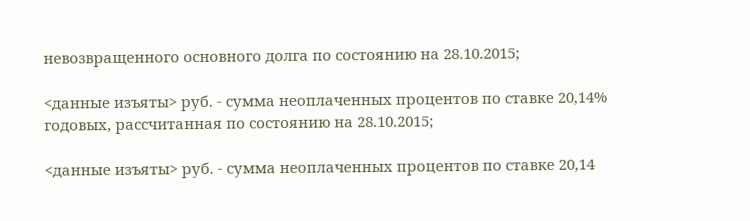невозвращенного основного долга по состоянию на 28.10.2015;

<данные изъяты> руб. - сумма неоплаченных процентов по ставке 20,14% годовых, рассчитанная по состоянию на 28.10.2015;

<данные изъяты> руб. - сумма неоплаченных процентов по ставке 20,14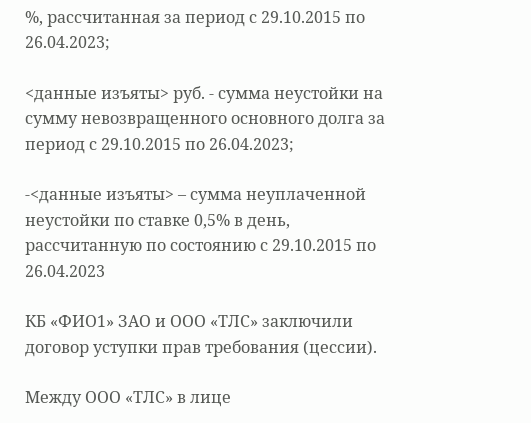%, рассчитанная за период с 29.10.2015 по 26.04.2023;

<данные изъяты> руб. - сумма неустойки на сумму невозвращенного основного долга за период с 29.10.2015 по 26.04.2023;

-<данные изъяты> – сумма неуплаченной неустойки по ставке 0,5% в день, рассчитанную по состоянию с 29.10.2015 по 26.04.2023

КБ «ФИО1» ЗАО и ООО «ТЛС» заключили договор уступки прав требования (цессии).

Между ООО «ТЛС» в лице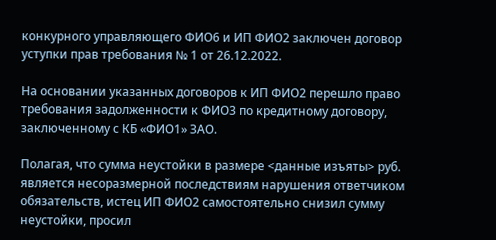конкурного управляющего ФИО6 и ИП ФИО2 заключен договор уступки прав требования № 1 от 26.12.2022.

На основании указанных договоров к ИП ФИО2 перешло право требования задолженности к ФИО3 по кредитному договору, заключенному с КБ «ФИО1» ЗАО.

Полагая, что сумма неустойки в размере <данные изъяты> руб. является несоразмерной последствиям нарушения ответчиком обязательств, истец ИП ФИО2 самостоятельно снизил сумму неустойки, просил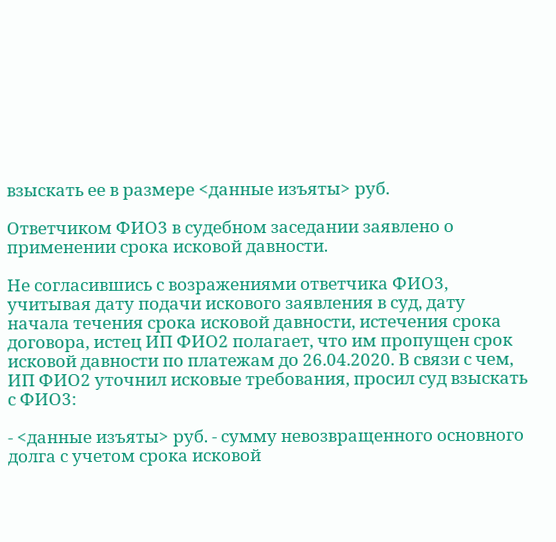взыскать ее в размере <данные изъяты> руб.

Ответчиком ФИО3 в судебном заседании заявлено о применении срока исковой давности.

Не согласившись с возражениями ответчика ФИО3, учитывая дату подачи искового заявления в суд, дату начала течения срока исковой давности, истечения срока договора, истец ИП ФИО2 полагает, что им пропущен срок исковой давности по платежам до 26.04.2020. В связи с чем, ИП ФИО2 уточнил исковые требования, просил суд взыскать с ФИО3:

- <данные изъяты> руб. - сумму невозвращенного основного долга с учетом срока исковой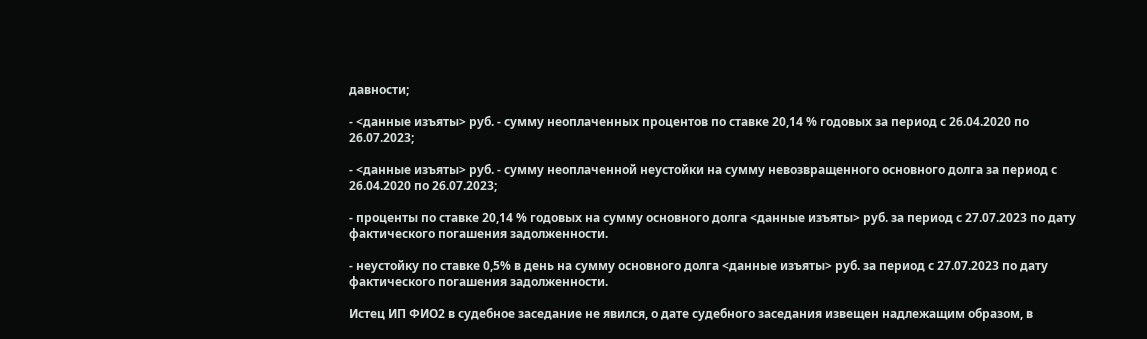давности;

- <данные изъяты> руб. - сумму неоплаченных процентов по ставке 20,14 % годовых за период с 26.04.2020 по 26.07.2023;

- <данные изъяты> руб. - сумму неоплаченной неустойки на сумму невозвращенного основного долга за период с 26.04.2020 по 26.07.2023;

- проценты по ставке 20,14 % годовых на сумму основного долга <данные изъяты> руб. за период с 27.07.2023 по дату фактического погашения задолженности.

- неустойку по ставке 0,5% в день на сумму основного долга <данные изъяты> руб. за период с 27.07.2023 по дату фактического погашения задолженности.

Истец ИП ФИО2 в судебное заседание не явился, о дате судебного заседания извещен надлежащим образом, в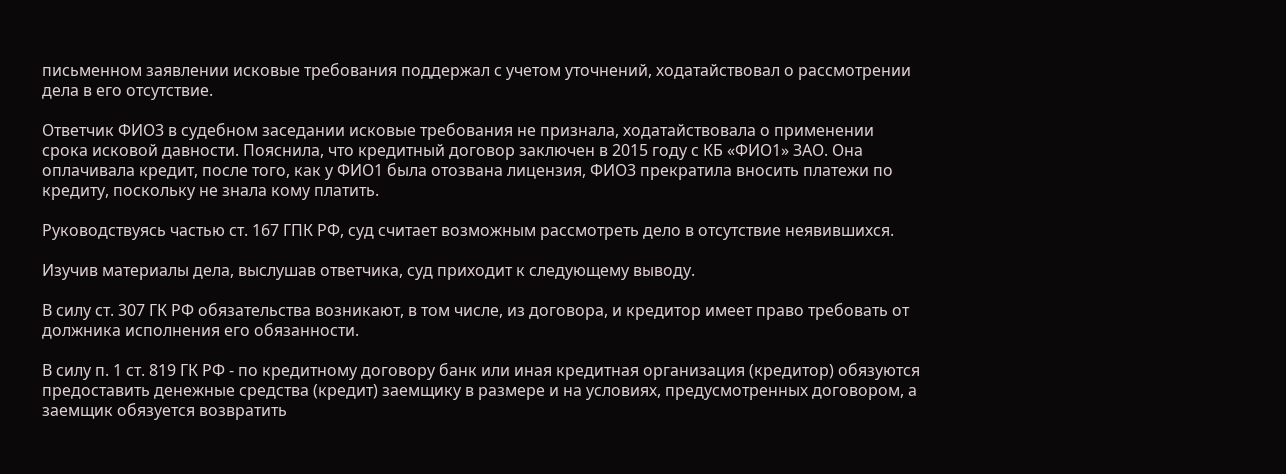письменном заявлении исковые требования поддержал с учетом уточнений, ходатайствовал о рассмотрении дела в его отсутствие.

Ответчик ФИО3 в судебном заседании исковые требования не признала, ходатайствовала о применении срока исковой давности. Пояснила, что кредитный договор заключен в 2015 году с КБ «ФИО1» ЗАО. Она оплачивала кредит, после того, как у ФИО1 была отозвана лицензия, ФИО3 прекратила вносить платежи по кредиту, поскольку не знала кому платить.

Руководствуясь частью ст. 167 ГПК РФ, суд считает возможным рассмотреть дело в отсутствие неявившихся.

Изучив материалы дела, выслушав ответчика, суд приходит к следующему выводу.

В силу ст. 307 ГК РФ обязательства возникают, в том числе, из договора, и кредитор имеет право требовать от должника исполнения его обязанности.

В силу п. 1 ст. 819 ГК РФ - по кредитному договору банк или иная кредитная организация (кредитор) обязуются предоставить денежные средства (кредит) заемщику в размере и на условиях, предусмотренных договором, а заемщик обязуется возвратить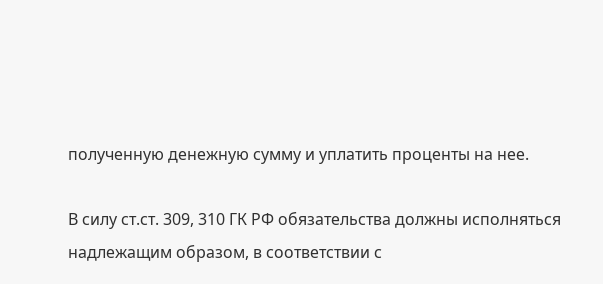полученную денежную сумму и уплатить проценты на нее.

В силу ст.ст. 309, 310 ГК РФ обязательства должны исполняться надлежащим образом, в соответствии с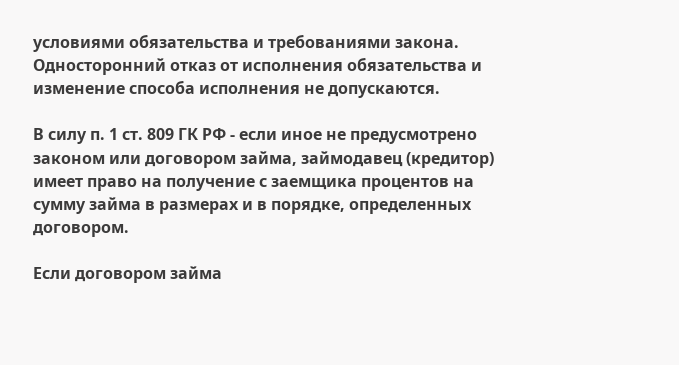условиями обязательства и требованиями закона. Односторонний отказ от исполнения обязательства и изменение способа исполнения не допускаются.

В силу п. 1 ст. 809 ГК РФ - если иное не предусмотрено законом или договором займа, займодавец (кредитор) имеет право на получение с заемщика процентов на сумму займа в размерах и в порядке, определенных договором.

Если договором займа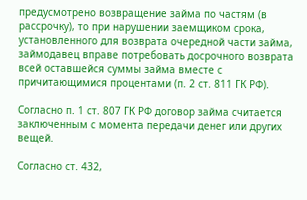предусмотрено возвращение займа по частям (в рассрочку), то при нарушении заемщиком срока, установленного для возврата очередной части займа, займодавец вправе потребовать досрочного возврата всей оставшейся суммы займа вместе с причитающимися процентами (п. 2 ст. 811 ГК РФ).

Согласно п. 1 ст. 807 ГК РФ договор займа считается заключенным с момента передачи денег или других вещей.

Согласно ст. 432,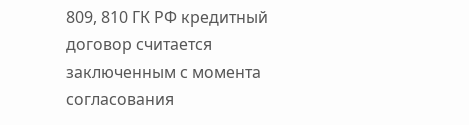809, 810 ГК РФ кредитный договор считается заключенным с момента согласования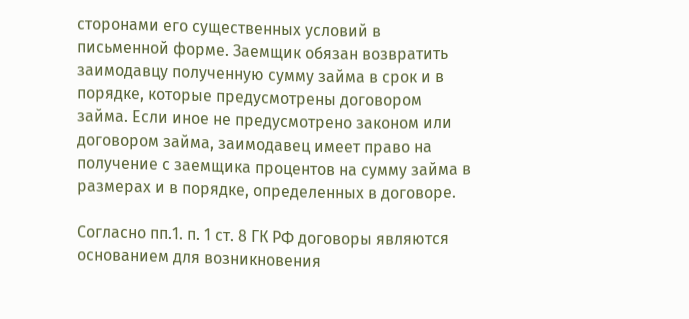сторонами его существенных условий в письменной форме. Заемщик обязан возвратить заимодавцу полученную сумму займа в срок и в порядке, которые предусмотрены договором займа. Если иное не предусмотрено законом или договором займа, заимодавец имеет право на получение с заемщика процентов на сумму займа в размерах и в порядке, определенных в договоре.

Согласно пп.1. п. 1 ст. 8 ГК РФ договоры являются основанием для возникновения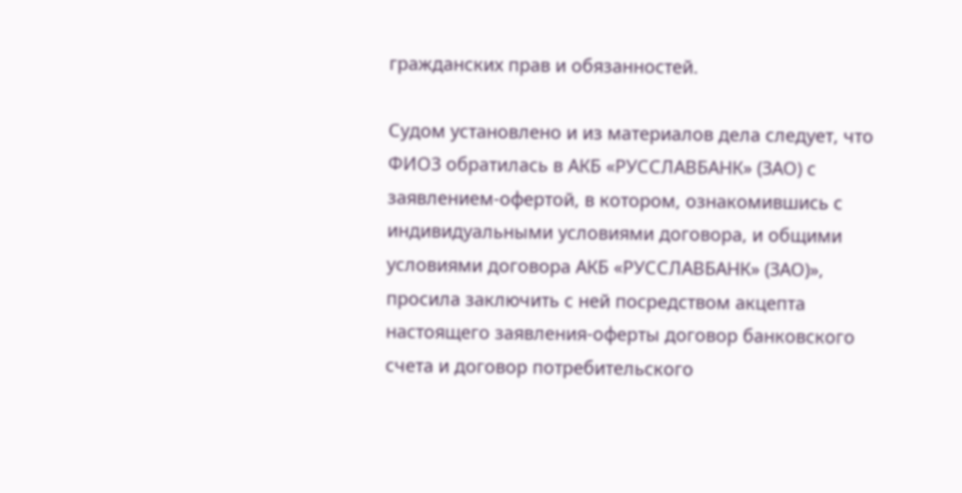гражданских прав и обязанностей.

Судом установлено и из материалов дела следует, что ФИО3 обратилась в АКБ «РУССЛАВБАНК» (ЗАО) с заявлением-офертой, в котором, ознакомившись с индивидуальными условиями договора, и общими условиями договора АКБ «РУССЛАВБАНК» (ЗАО)», просила заключить с ней посредством акцепта настоящего заявления-оферты договор банковского счета и договор потребительского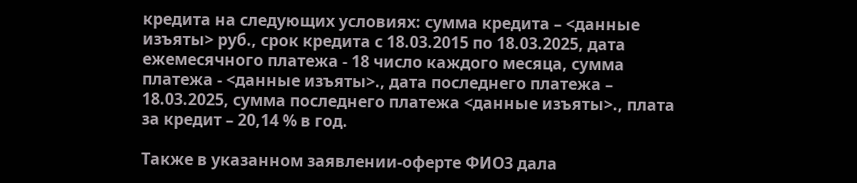кредита на следующих условиях: сумма кредита – <данные изъяты> руб., срок кредита с 18.03.2015 по 18.03.2025, дата ежемесячного платежа - 18 число каждого месяца, сумма платежа - <данные изъяты>., дата последнего платежа – 18.03.2025, сумма последнего платежа <данные изъяты>., плата за кредит – 20,14 % в год.

Также в указанном заявлении-оферте ФИО3 дала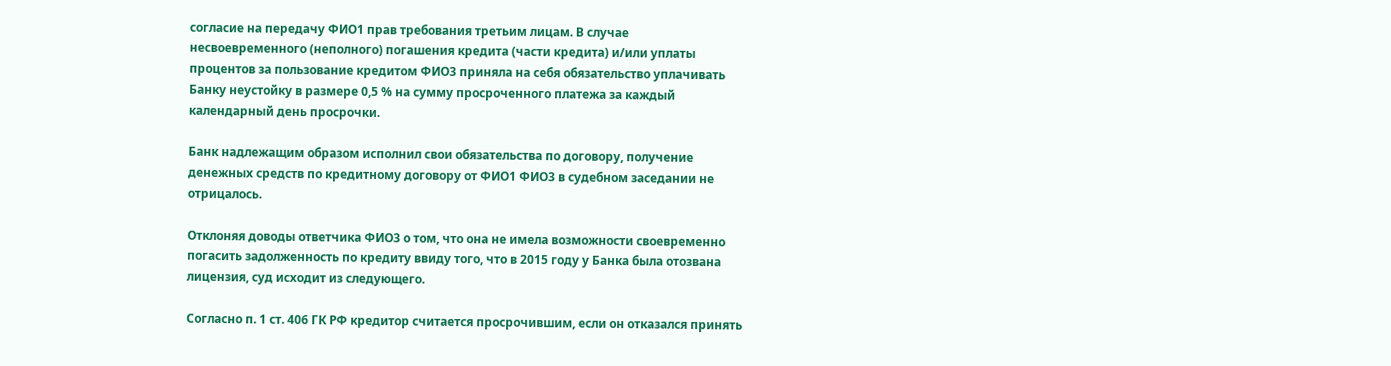согласие на передачу ФИО1 прав требования третьим лицам. В случае несвоевременного (неполного) погашения кредита (части кредита) и/или уплаты процентов за пользование кредитом ФИО3 приняла на себя обязательство уплачивать Банку неустойку в размере 0,5 % на сумму просроченного платежа за каждый календарный день просрочки.

Банк надлежащим образом исполнил свои обязательства по договору, получение денежных средств по кредитному договору от ФИО1 ФИО3 в судебном заседании не отрицалось.

Отклоняя доводы ответчика ФИО3 о том, что она не имела возможности своевременно погасить задолженность по кредиту ввиду того, что в 2015 году у Банка была отозвана лицензия, суд исходит из следующего.

Согласно п. 1 ст. 406 ГК РФ кредитор считается просрочившим, если он отказался принять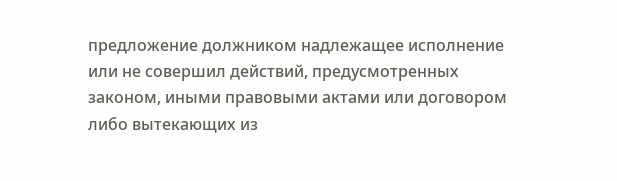предложение должником надлежащее исполнение или не совершил действий, предусмотренных законом, иными правовыми актами или договором либо вытекающих из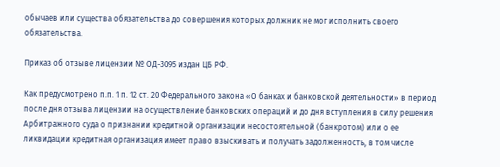обычаев или существа обязательства до совершения которых должник не мог исполнить своего обязательства.

Приказ об отзыве лицензии № ОД-3095 издан ЦБ РФ.

Как предусмотрено п.п. 1 п. 12 ст. 20 Федерального закона «О банках и банковской деятельности» в период после дня отзыва лицензии на осуществление банковских операций и до дня вступления в силу решения Арбитражного суда о признании кредитной организации несостоятельной (банкротом) или о ее ликвидации кредитная организация имеет право взыскивать и получать задолженность, в том числе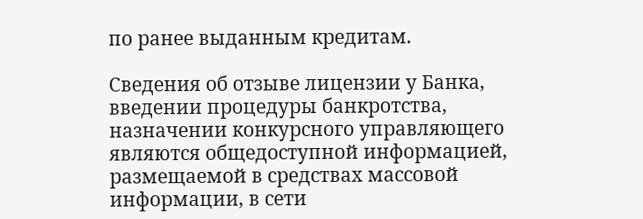по ранее выданным кредитам.

Сведения об отзыве лицензии у Банка, введении процедуры банкротства, назначении конкурсного управляющего являются общедоступной информацией, размещаемой в средствах массовой информации, в сети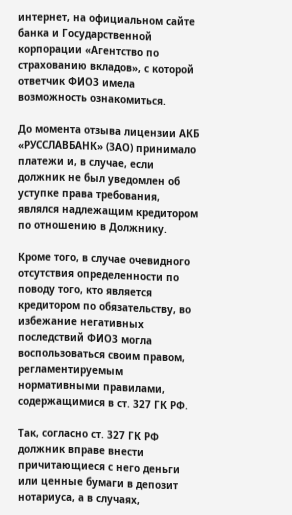интернет, на официальном сайте банка и Государственной корпорации «Агентство по страхованию вкладов», с которой ответчик ФИО3 имела возможность ознакомиться.

До момента отзыва лицензии АКБ «РУССЛАВБАНК» (ЗАО) принимало платежи и, в случае, если должник не был уведомлен об уступке права требования, являлся надлежащим кредитором по отношению в Должнику.

Кроме того, в случае очевидного отсутствия определенности по поводу того, кто является кредитором по обязательству, во избежание негативных последствий ФИО3 могла воспользоваться своим правом, регламентируемым нормативными правилами, содержащимися в ст. 327 ГК РФ.

Так, согласно ст. 327 ГК РФ должник вправе внести причитающиеся с него деньги или ценные бумаги в депозит нотариуса, а в случаях,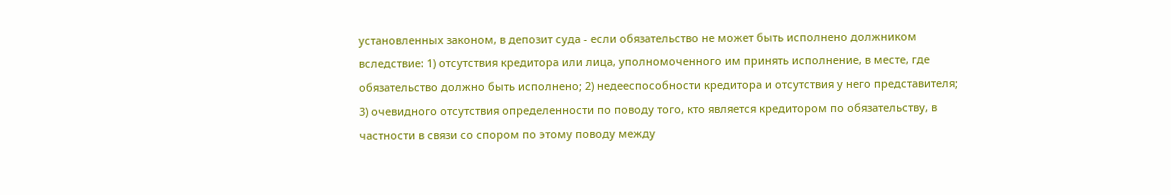установленных законом, в депозит суда - если обязательство не может быть исполнено должником вследствие: 1) отсутствия кредитора или лица, уполномоченного им принять исполнение, в месте, где обязательство должно быть исполнено; 2) недееспособности кредитора и отсутствия у него представителя; 3) очевидного отсутствия определенности по поводу того, кто является кредитором по обязательству, в частности в связи со спором по этому поводу между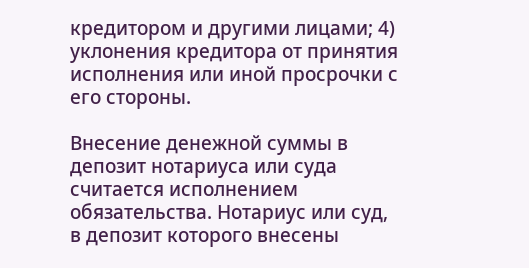кредитором и другими лицами; 4) уклонения кредитора от принятия исполнения или иной просрочки с его стороны.

Внесение денежной суммы в депозит нотариуса или суда считается исполнением обязательства. Нотариус или суд, в депозит которого внесены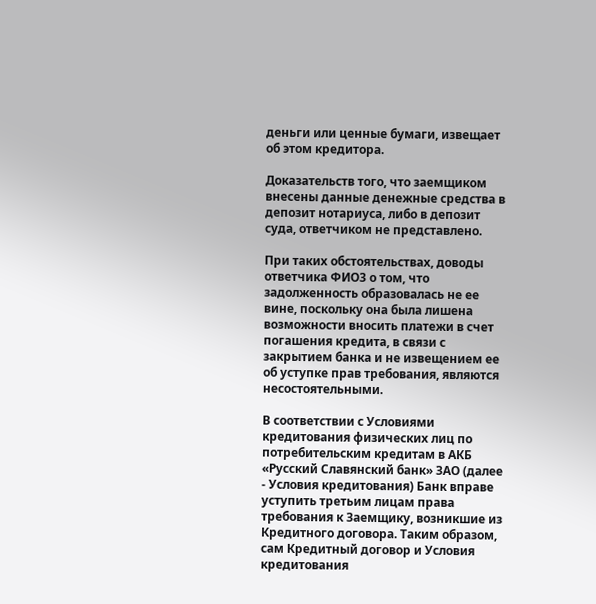деньги или ценные бумаги, извещает об этом кредитора.

Доказательств того, что заемщиком внесены данные денежные средства в депозит нотариуса, либо в депозит суда, ответчиком не представлено.

При таких обстоятельствах, доводы ответчика ФИО3 о том, что задолженность образовалась не ее вине, поскольку она была лишена возможности вносить платежи в счет погашения кредита, в связи с закрытием банка и не извещением ее об уступке прав требования, являются несостоятельными.

В соответствии с Условиями кредитования физических лиц по потребительским кредитам в АКБ «Русский Славянский банк» ЗАО (далее - Условия кредитования) Банк вправе уступить третьим лицам права требования к Заемщику, возникшие из Кредитного договора. Таким образом, сам Кредитный договор и Условия кредитования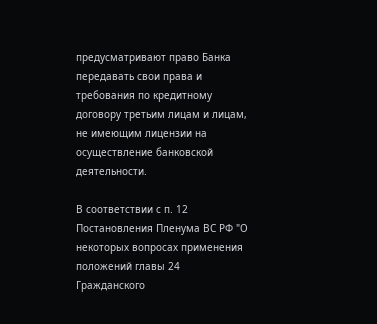предусматривают право Банка передавать свои права и требования по кредитному договору третьим лицам и лицам, не имеющим лицензии на осуществление банковской деятельности.

В соответствии с п. 12 Постановления Пленума ВС РФ "О некоторых вопросах применения положений главы 24 Гражданского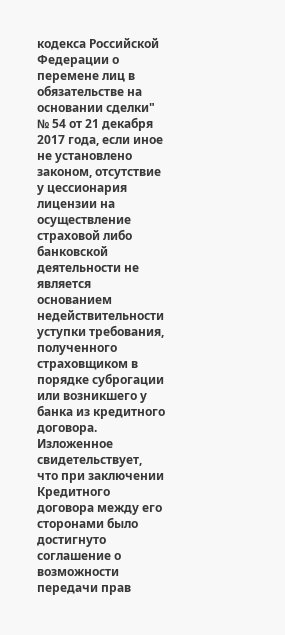кодекса Российской Федерации о перемене лиц в обязательстве на основании сделки" № 54 от 21 декабря 2017 года, если иное не установлено законом, отсутствие у цессионария лицензии на осуществление страховой либо банковской деятельности не является основанием недействительности уступки требования, полученного страховщиком в порядке суброгации или возникшего у банка из кредитного договора. Изложенное свидетельствует, что при заключении Кредитного договора между его сторонами было достигнуто соглашение о возможности передачи прав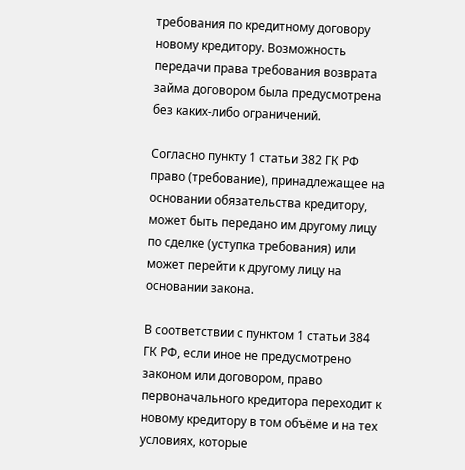требования по кредитному договору новому кредитору. Возможность передачи права требования возврата займа договором была предусмотрена без каких-либо ограничений.

Согласно пункту 1 статьи 382 ГК РФ право (требование), принадлежащее на основании обязательства кредитору, может быть передано им другому лицу по сделке (уступка требования) или может перейти к другому лицу на основании закона.

В соответствии с пунктом 1 статьи 384 ГК РФ, если иное не предусмотрено законом или договором, право первоначального кредитора переходит к новому кредитору в том объёме и на тех условиях, которые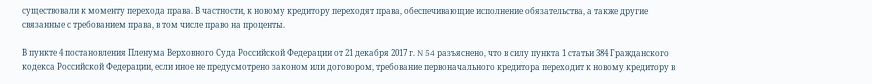существовали к моменту перехода права. В частности, к новому кредитору переходят права, обеспечивающие исполнение обязательства, а также другие связанные с требованием права, в том числе право на проценты.

В пункте 4 постановления Пленума Верховного Суда Российской Федерации от 21 декабря 2017 г. N 54 разъяснено, что в силу пункта 1 статьи 384 Гражданского кодекса Российской Федерации, если иное не предусмотрено законом или договором, требование первоначального кредитора переходит к новому кредитору в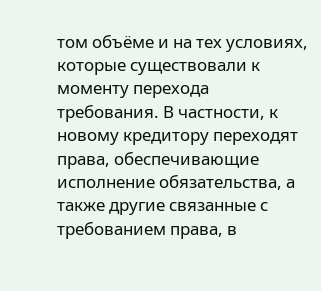том объёме и на тех условиях, которые существовали к моменту перехода требования. В частности, к новому кредитору переходят права, обеспечивающие исполнение обязательства, а также другие связанные с требованием права, в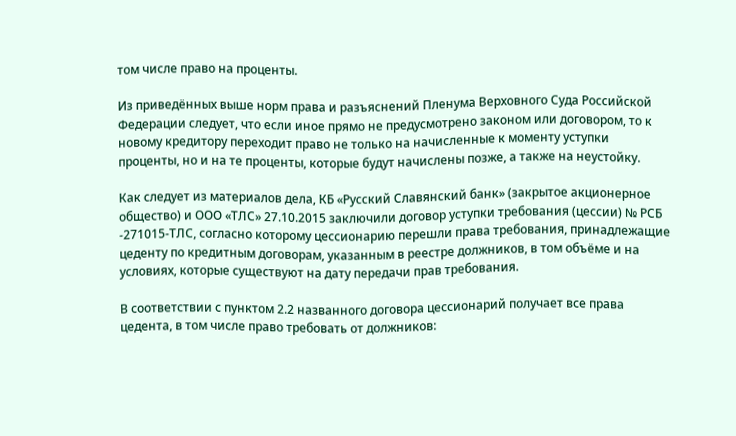том числе право на проценты.

Из приведённых выше норм права и разъяснений Пленума Верховного Суда Российской Федерации следует, что если иное прямо не предусмотрено законом или договором, то к новому кредитору переходит право не только на начисленные к моменту уступки проценты, но и на те проценты, которые будут начислены позже, а также на неустойку.

Как следует из материалов дела, КБ «Русский Славянский банк» (закрытое акционерное общество) и ООО «ТЛС» 27.10.2015 заключили договор уступки требования (цессии) № РСБ -271015-ТЛС, согласно которому цессионарию перешли права требования, принадлежащие цеденту по кредитным договорам, указанным в реестре должников, в том объёме и на условиях, которые существуют на дату передачи прав требования.

В соответствии с пунктом 2.2 названного договора цессионарий получает все права цедента, в том числе право требовать от должников: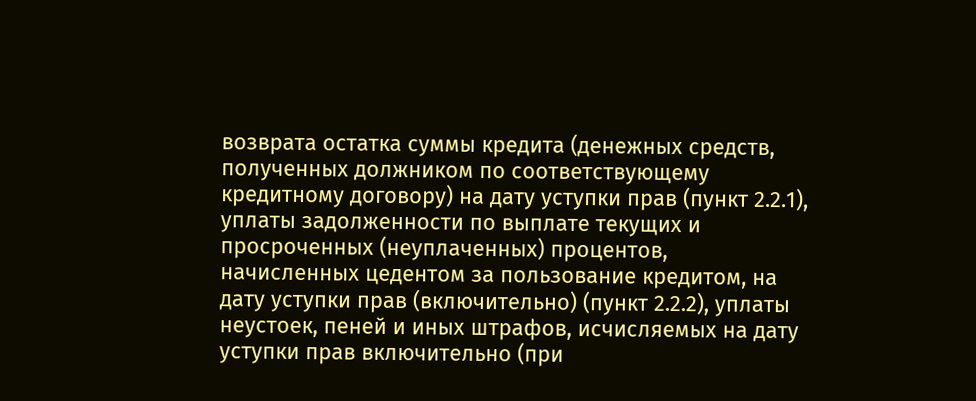возврата остатка суммы кредита (денежных средств, полученных должником по соответствующему кредитному договору) на дату уступки прав (пункт 2.2.1), уплаты задолженности по выплате текущих и просроченных (неуплаченных) процентов, начисленных цедентом за пользование кредитом, на дату уступки прав (включительно) (пункт 2.2.2), уплаты неустоек, пеней и иных штрафов, исчисляемых на дату уступки прав включительно (при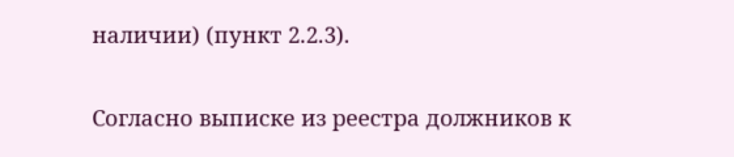наличии) (пункт 2.2.3).

Согласно выписке из реестра должников к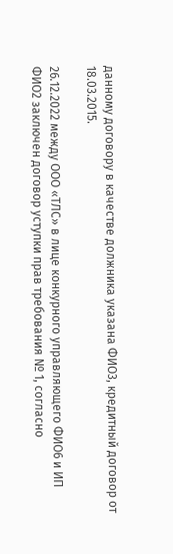данному договору в качестве должника указана ФИО3, кредитный договор от 18.03.2015.

26.12.2022 между ООО «ТЛС» в лице конкурного управляющего ФИО6 и ИП ФИО2 заключен договор уступки прав требования № 1, согласно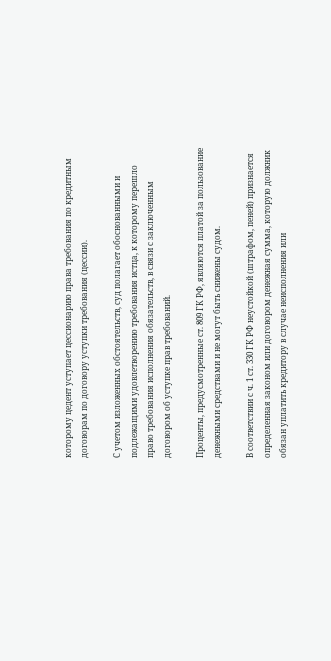которому цедент уступает цессионарию права требования по кредитным договорам по договору уступки требования (цессии).

С учетом изложенных обстоятельств, суд полагает обоснованными и подлежащими удовлетворению требования истца, к которому перешло право требования исполнения обязательств, в связи с заключенным договором об уступке прав требований.

Проценты, предусмотренные ст. 809 ГК РФ, являются платой за пользование денежными средствами и не могут быть снижены судом.

В соответствии с ч. 1 ст. 330 ГК РФ неустойкой (штрафом, пеней) признается определенная законом или договором денежная сумма, которую должник обязан уплатить кредитору в случае неисполнения или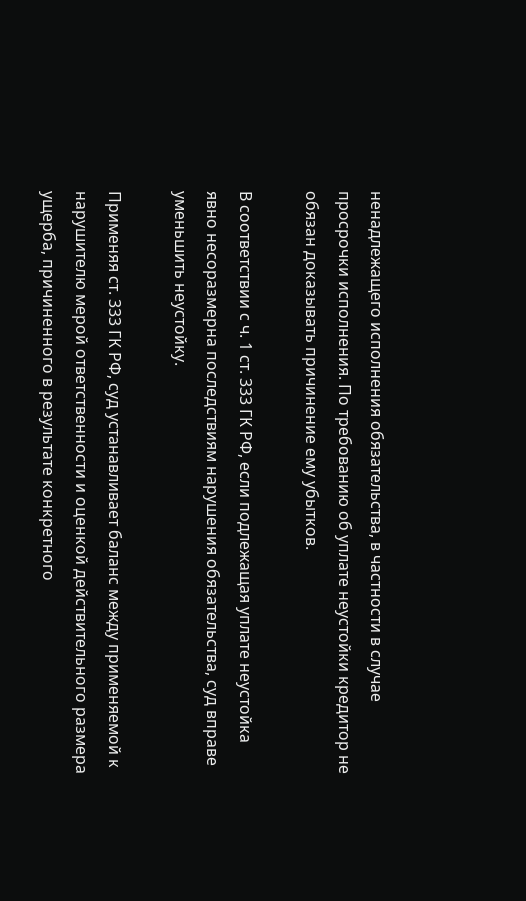ненадлежащего исполнения обязательства, в частности в случае просрочки исполнения. По требованию об уплате неустойки кредитор не обязан доказывать причинение ему убытков.

В соответствии с ч. 1 ст. 333 ГК РФ, если подлежащая уплате неустойка явно несоразмерна последствиям нарушения обязательства, суд вправе уменьшить неустойку.

Применяя ст. 333 ГК РФ, суд устанавливает баланс между применяемой к нарушителю мерой ответственности и оценкой действительного размера ущерба, причиненного в результате конкретного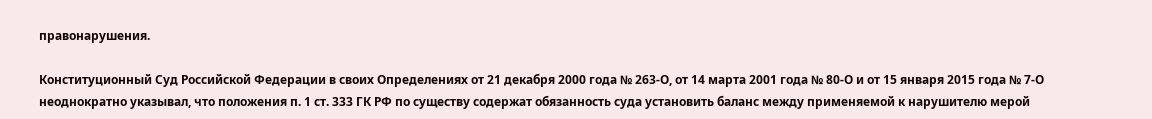правонарушения.

Конституционный Суд Российской Федерации в своих Определениях от 21 декабря 2000 года № 263-О, от 14 марта 2001 года № 80-О и от 15 января 2015 года № 7-О неоднократно указывал, что положения п. 1 ст. 333 ГК РФ по существу содержат обязанность суда установить баланс между применяемой к нарушителю мерой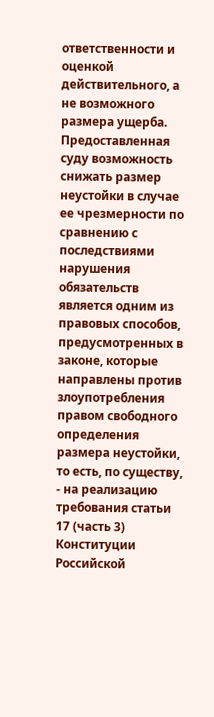ответственности и оценкой действительного, а не возможного размера ущерба. Предоставленная суду возможность снижать размер неустойки в случае ее чрезмерности по сравнению с последствиями нарушения обязательств является одним из правовых способов, предусмотренных в законе, которые направлены против злоупотребления правом свободного определения размера неустойки, то есть, по существу, - на реализацию требования статьи 17 (часть 3) Конституции Российской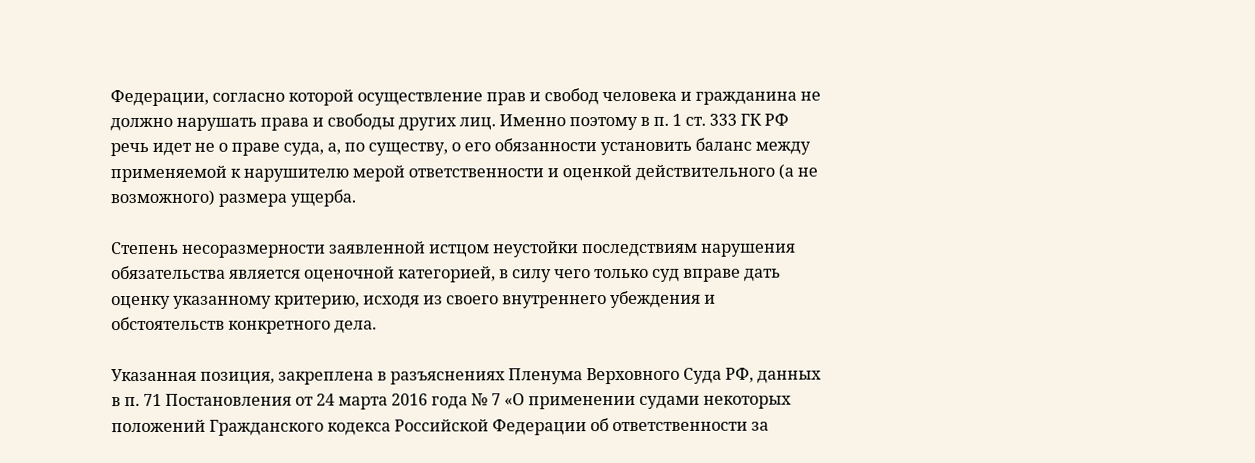Федерации, согласно которой осуществление прав и свобод человека и гражданина не должно нарушать права и свободы других лиц. Именно поэтому в п. 1 ст. 333 ГК РФ речь идет не о праве суда, а, по существу, о его обязанности установить баланс между применяемой к нарушителю мерой ответственности и оценкой действительного (а не возможного) размера ущерба.

Степень несоразмерности заявленной истцом неустойки последствиям нарушения обязательства является оценочной категорией, в силу чего только суд вправе дать оценку указанному критерию, исходя из своего внутреннего убеждения и обстоятельств конкретного дела.

Указанная позиция, закреплена в разъяснениях Пленума Верховного Суда РФ, данных в п. 71 Постановления от 24 марта 2016 года № 7 «О применении судами некоторых положений Гражданского кодекса Российской Федерации об ответственности за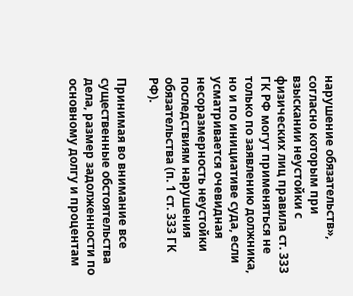нарушение обязательств», согласно которым при взыскании неустойки с физических лиц правила ст. 333 ГК РФ могут применяться не только по заявлению должника, но и по инициативе суда, если усматривается очевидная несоразмерность неустойки последствиям нарушения обязательства (п. 1 ст. 333 ГК РФ).

Принимая во внимание все существенные обстоятельства дела, размер задолженности по основному долгу и процентам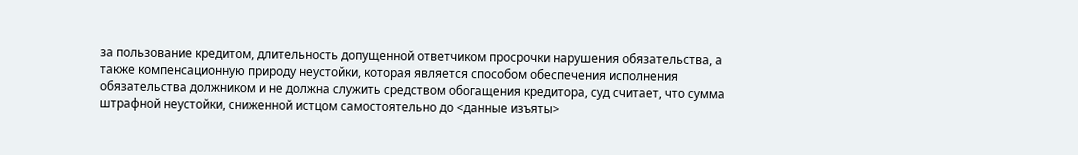за пользование кредитом, длительность допущенной ответчиком просрочки нарушения обязательства, а также компенсационную природу неустойки, которая является способом обеспечения исполнения обязательства должником и не должна служить средством обогащения кредитора, суд считает, что сумма штрафной неустойки, сниженной истцом самостоятельно до <данные изъяты>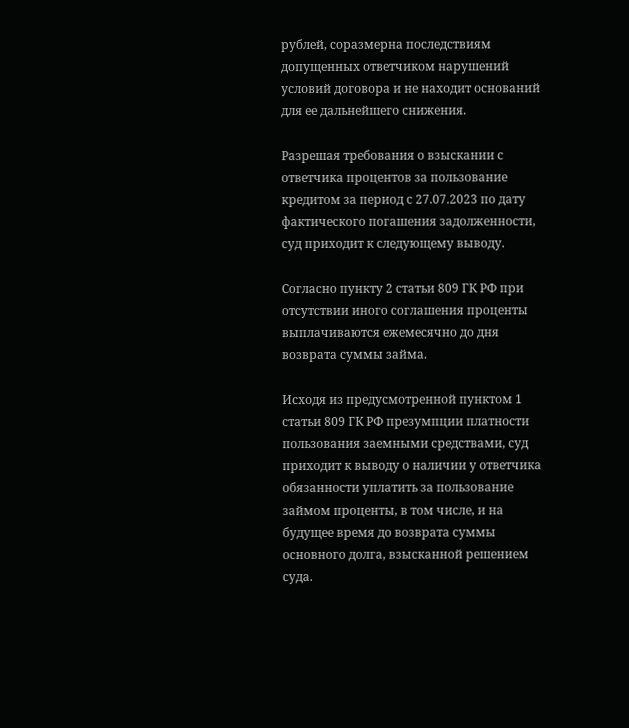рублей, соразмерна последствиям допущенных ответчиком нарушений условий договора и не находит оснований для ее дальнейшего снижения.

Разрешая требования о взыскании с ответчика процентов за пользование кредитом за период с 27.07.2023 по дату фактического погашения задолженности, суд приходит к следующему выводу.

Согласно пункту 2 статьи 809 ГК РФ при отсутствии иного соглашения проценты выплачиваются ежемесячно до дня возврата суммы займа.

Исходя из предусмотренной пунктом 1 статьи 809 ГК РФ презумпции платности пользования заемными средствами, суд приходит к выводу о наличии у ответчика обязанности уплатить за пользование займом проценты, в том числе, и на будущее время до возврата суммы основного долга, взысканной решением суда.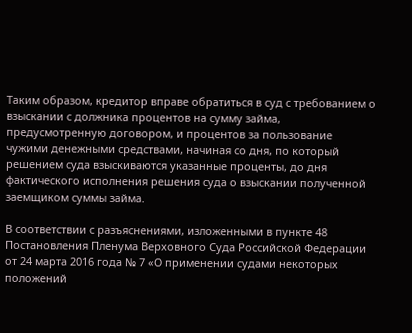Таким образом, кредитор вправе обратиться в суд с требованием о взыскании с должника процентов на сумму займа, предусмотренную договором, и процентов за пользование чужими денежными средствами, начиная со дня, по который решением суда взыскиваются указанные проценты, до дня фактического исполнения решения суда о взыскании полученной заемщиком суммы займа.

В соответствии с разъяснениями, изложенными в пункте 48 Постановления Пленума Верховного Суда Российской Федерации от 24 марта 2016 года № 7 «О применении судами некоторых положений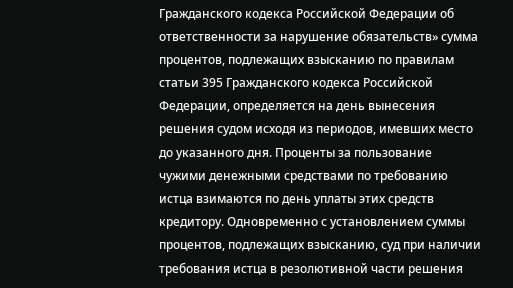Гражданского кодекса Российской Федерации об ответственности за нарушение обязательств» сумма процентов, подлежащих взысканию по правилам статьи 395 Гражданского кодекса Российской Федерации, определяется на день вынесения решения судом исходя из периодов, имевших место до указанного дня. Проценты за пользование чужими денежными средствами по требованию истца взимаются по день уплаты этих средств кредитору. Одновременно с установлением суммы процентов, подлежащих взысканию, суд при наличии требования истца в резолютивной части решения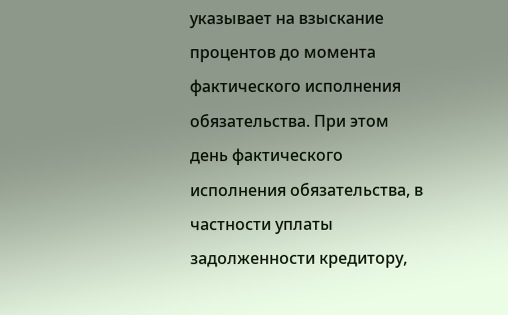указывает на взыскание процентов до момента фактического исполнения обязательства. При этом день фактического исполнения обязательства, в частности уплаты задолженности кредитору,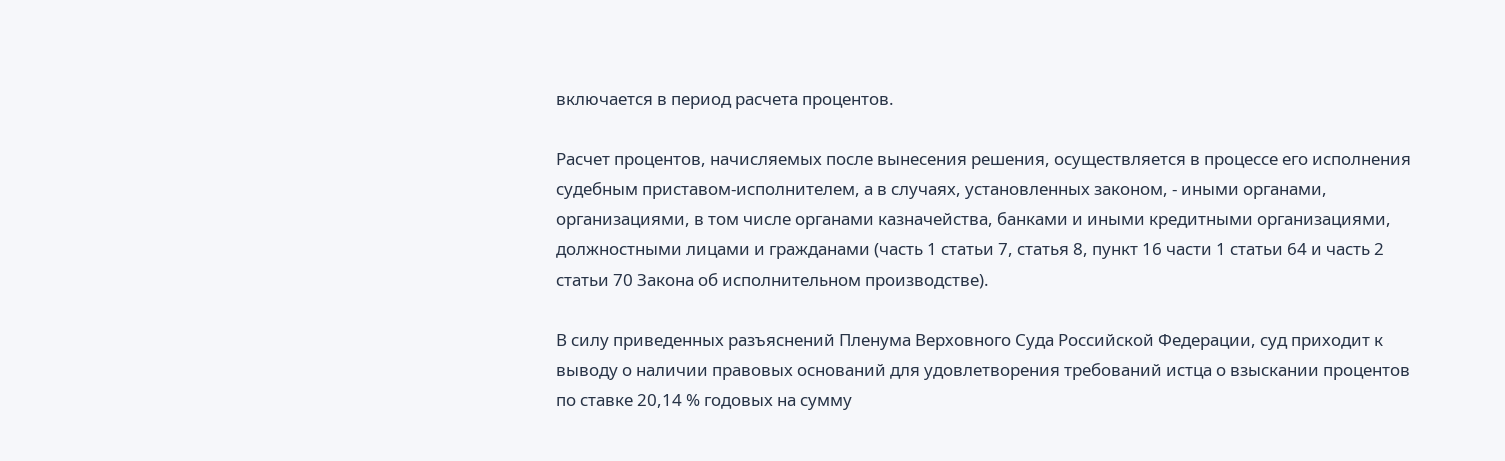включается в период расчета процентов.

Расчет процентов, начисляемых после вынесения решения, осуществляется в процессе его исполнения судебным приставом-исполнителем, а в случаях, установленных законом, - иными органами, организациями, в том числе органами казначейства, банками и иными кредитными организациями, должностными лицами и гражданами (часть 1 статьи 7, статья 8, пункт 16 части 1 статьи 64 и часть 2 статьи 70 Закона об исполнительном производстве).

В силу приведенных разъяснений Пленума Верховного Суда Российской Федерации, суд приходит к выводу о наличии правовых оснований для удовлетворения требований истца о взыскании процентов по ставке 20,14 % годовых на сумму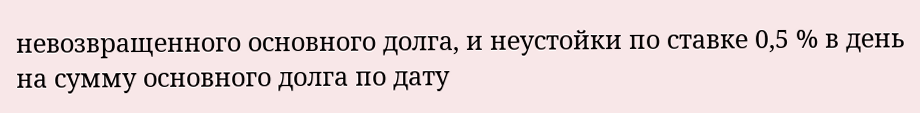невозвращенного основного долга, и неустойки по ставке 0,5 % в день на сумму основного долга по дату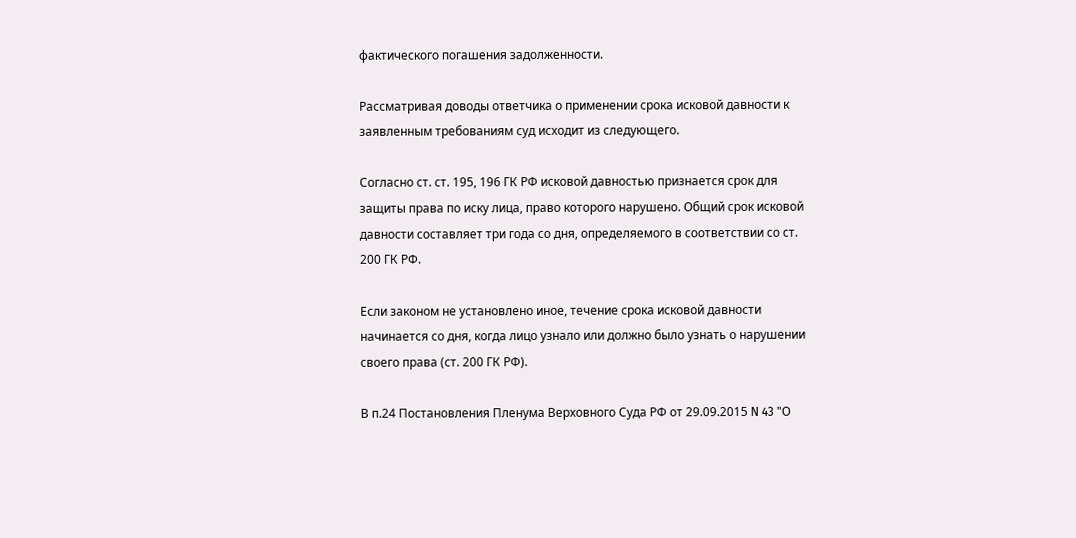фактического погашения задолженности.

Рассматривая доводы ответчика о применении срока исковой давности к заявленным требованиям суд исходит из следующего.

Согласно ст. ст. 195, 196 ГК РФ исковой давностью признается срок для защиты права по иску лица, право которого нарушено. Общий срок исковой давности составляет три года со дня, определяемого в соответствии со ст. 200 ГК РФ.

Если законом не установлено иное, течение срока исковой давности начинается со дня, когда лицо узнало или должно было узнать о нарушении своего права (ст. 200 ГК РФ).

В п.24 Постановления Пленума Верховного Суда РФ от 29.09.2015 N 43 "О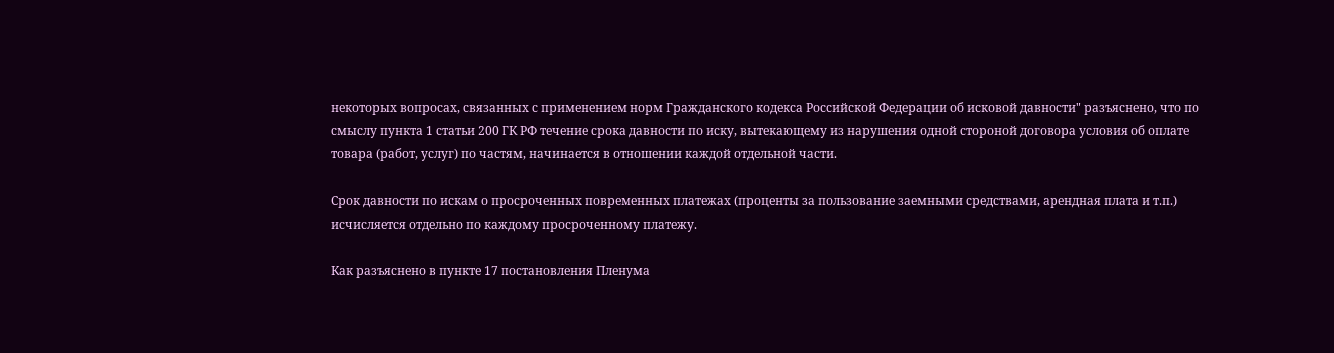некоторых вопросах, связанных с применением норм Гражданского кодекса Российской Федерации об исковой давности" разъяснено, что по смыслу пункта 1 статьи 200 ГК РФ течение срока давности по иску, вытекающему из нарушения одной стороной договора условия об оплате товара (работ, услуг) по частям, начинается в отношении каждой отдельной части.

Срок давности по искам о просроченных повременных платежах (проценты за пользование заемными средствами, арендная плата и т.п.) исчисляется отдельно по каждому просроченному платежу.

Как разъяснено в пункте 17 постановления Пленума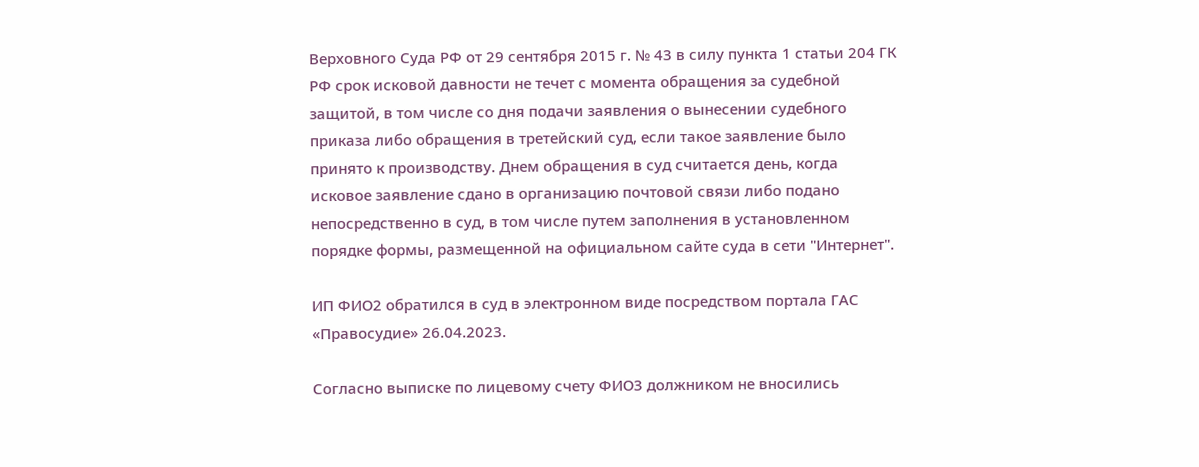Верховного Суда РФ от 29 сентября 2015 г. № 43 в силу пункта 1 статьи 204 ГК РФ срок исковой давности не течет с момента обращения за судебной защитой, в том числе со дня подачи заявления о вынесении судебного приказа либо обращения в третейский суд, если такое заявление было принято к производству. Днем обращения в суд считается день, когда исковое заявление сдано в организацию почтовой связи либо подано непосредственно в суд, в том числе путем заполнения в установленном порядке формы, размещенной на официальном сайте суда в сети "Интернет".

ИП ФИО2 обратился в суд в электронном виде посредством портала ГАС «Правосудие» 26.04.2023.

Согласно выписке по лицевому счету ФИО3 должником не вносились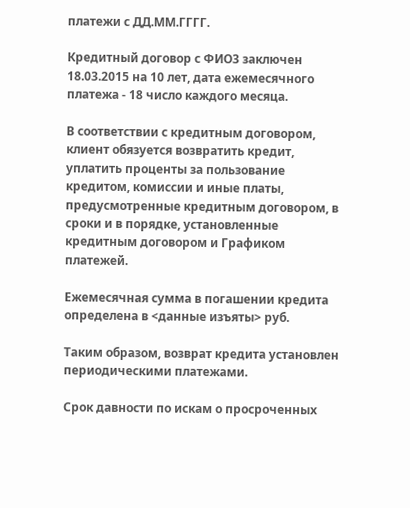платежи с ДД.ММ.ГГГГ.

Кредитный договор с ФИО3 заключен 18.03.2015 на 10 лет, дата ежемесячного платежа - 18 число каждого месяца.

В соответствии с кредитным договором, клиент обязуется возвратить кредит, уплатить проценты за пользование кредитом, комиссии и иные платы, предусмотренные кредитным договором, в сроки и в порядке, установленные кредитным договором и Графиком платежей.

Ежемесячная сумма в погашении кредита определена в <данные изъяты> руб.

Таким образом, возврат кредита установлен периодическими платежами.

Срок давности по искам о просроченных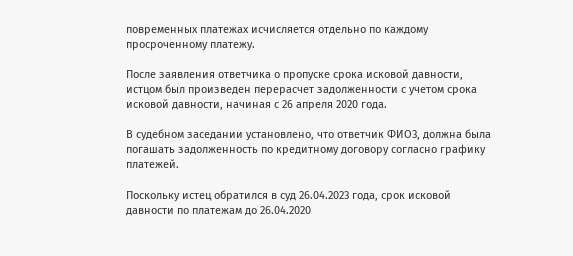повременных платежах исчисляется отдельно по каждому просроченному платежу.

После заявления ответчика о пропуске срока исковой давности, истцом был произведен перерасчет задолженности с учетом срока исковой давности, начиная с 26 апреля 2020 года.

В судебном заседании установлено, что ответчик ФИО3, должна была погашать задолженность по кредитному договору согласно графику платежей.

Поскольку истец обратился в суд 26.04.2023 года, срок исковой давности по платежам до 26.04.2020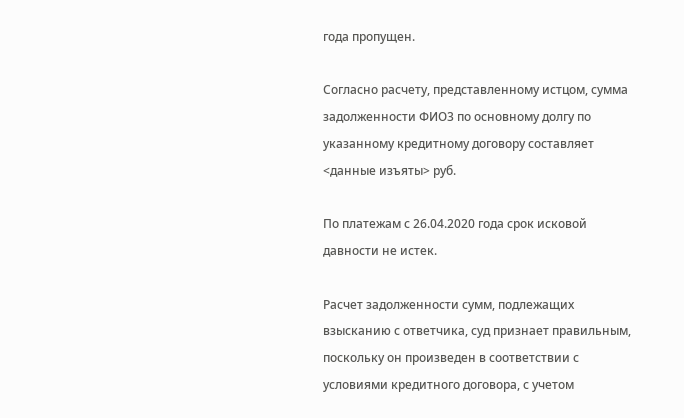года пропущен.

Согласно расчету, представленному истцом, сумма задолженности ФИО3 по основному долгу по указанному кредитному договору составляет <данные изъяты> руб.

По платежам с 26.04.2020 года срок исковой давности не истек.

Расчет задолженности сумм, подлежащих взысканию с ответчика, суд признает правильным, поскольку он произведен в соответствии с условиями кредитного договора, с учетом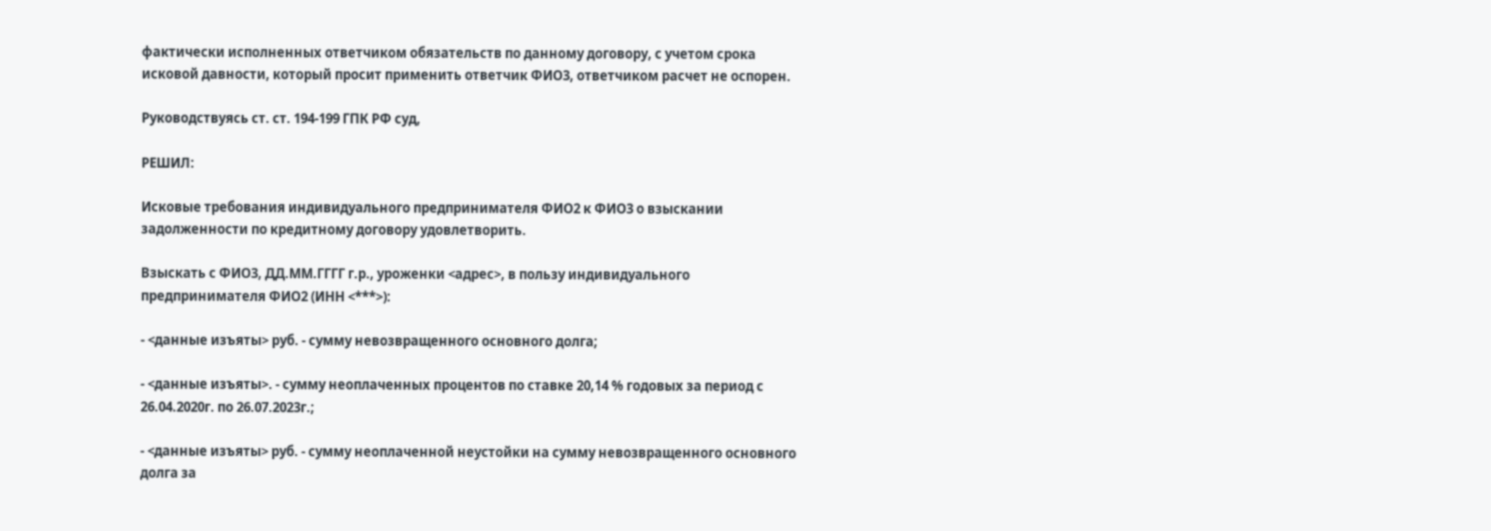фактически исполненных ответчиком обязательств по данному договору, с учетом срока исковой давности, который просит применить ответчик ФИО3, ответчиком расчет не оспорен.

Руководствуясь ст. ст. 194-199 ГПК РФ суд,

РЕШИЛ:

Исковые требования индивидуального предпринимателя ФИО2 к ФИО3 о взыскании задолженности по кредитному договору удовлетворить.

Взыскать с ФИО3, ДД.ММ.ГГГГ г.р., уроженки <адрес>, в пользу индивидуального предпринимателя ФИО2 (ИНН <***>):

- <данные изъяты> руб. - сумму невозвращенного основного долга;

- <данные изъяты>. - сумму неоплаченных процентов по ставке 20,14 % годовых за период с 26.04.2020г. по 26.07.2023г.;

- <данные изъяты> руб. - сумму неоплаченной неустойки на сумму невозвращенного основного долга за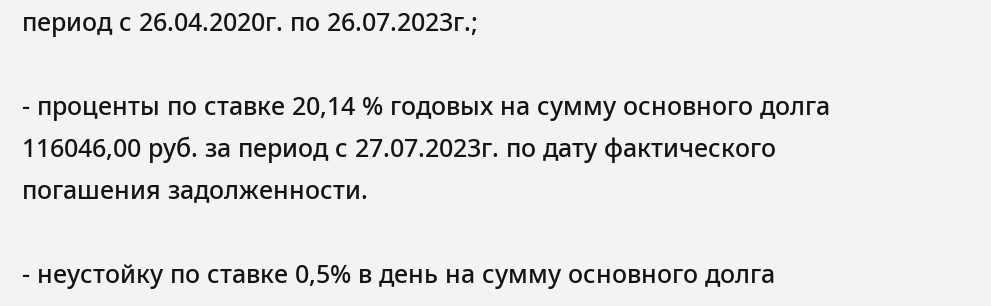период с 26.04.2020г. по 26.07.2023г.;

- проценты по ставке 20,14 % годовых на сумму основного долга 116046,00 руб. за период с 27.07.2023г. по дату фактического погашения задолженности.

- неустойку по ставке 0,5% в день на сумму основного долга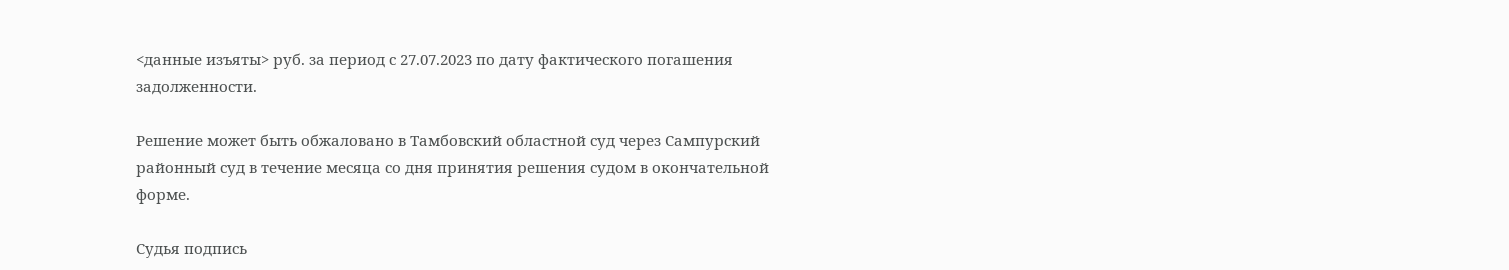<данные изъяты> руб. за период с 27.07.2023 по дату фактического погашения задолженности.

Решение может быть обжаловано в Тамбовский областной суд через Сампурский районный суд в течение месяца со дня принятия решения судом в окончательной форме.

Судья подпись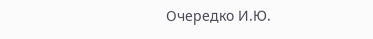Очередко И.Ю.